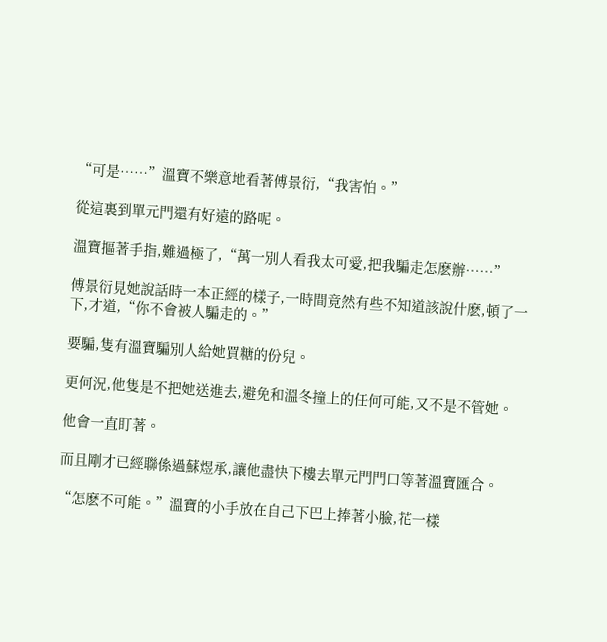“可是……”溫寶不樂意地看著傅景衍,“我害怕。”

從這裏到單元門還有好遠的路呢。

溫寶摳著手指,難過極了,“萬一別人看我太可愛,把我騙走怎麽辦……”

傅景衍見她說話時一本正經的樣子,一時間竟然有些不知道該說什麽,頓了一下,才道,“你不會被人騙走的。”

要騙,隻有溫寶騙別人給她買糖的份兒。

更何況,他隻是不把她送進去,避免和溫冬撞上的任何可能,又不是不管她。

他會一直盯著。

而且剛才已經聯係過蘇煜承,讓他盡快下樓去單元門門口等著溫寶匯合。

“怎麽不可能。”溫寶的小手放在自己下巴上捧著小臉,花一樣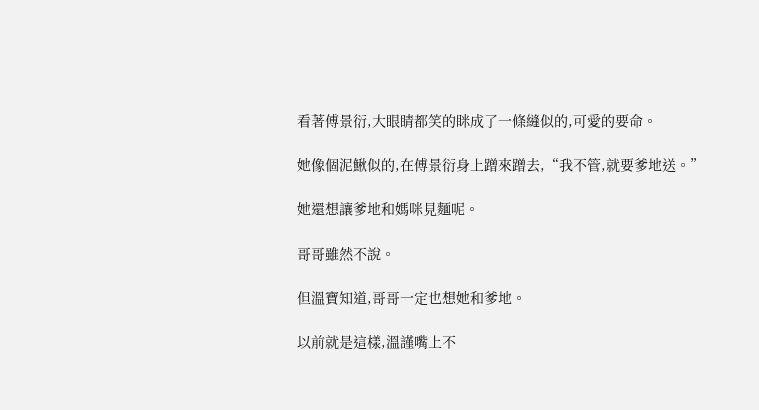看著傅景衍,大眼睛都笑的眯成了一條縫似的,可愛的要命。

她像個泥鰍似的,在傅景衍身上蹭來蹭去,“我不管,就要爹地送。”

她還想讓爹地和媽咪見麵呢。

哥哥雖然不說。

但溫寶知道,哥哥一定也想她和爹地。

以前就是這樣,溫謹嘴上不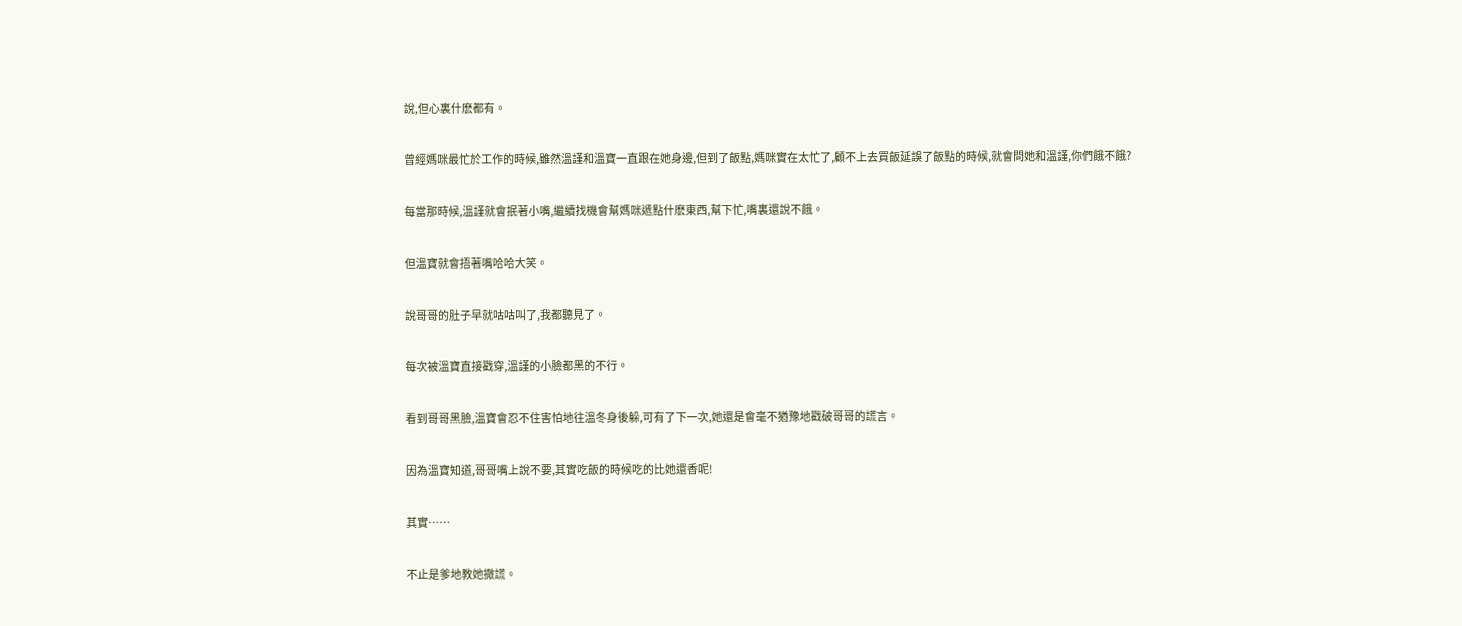說,但心裏什麽都有。

曾經媽咪最忙於工作的時候,雖然溫謹和溫寶一直跟在她身邊,但到了飯點,媽咪實在太忙了,顧不上去買飯延誤了飯點的時候,就會問她和溫謹,你們餓不餓?

每當那時候,溫謹就會抿著小嘴,繼續找機會幫媽咪遞點什麽東西,幫下忙,嘴裏還說不餓。

但溫寶就會捂著嘴哈哈大笑。

說哥哥的肚子早就咕咕叫了,我都聽見了。

每次被溫寶直接戳穿,溫謹的小臉都黑的不行。

看到哥哥黑臉,溫寶會忍不住害怕地往溫冬身後躲,可有了下一次,她還是會毫不猶豫地戳破哥哥的謊言。

因為溫寶知道,哥哥嘴上說不要,其實吃飯的時候吃的比她還香呢!

其實……

不止是爹地教她撒謊。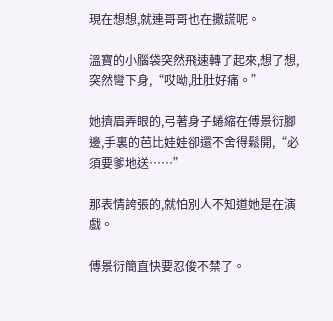現在想想,就連哥哥也在撒謊呢。

溫寶的小腦袋突然飛速轉了起來,想了想,突然彎下身,“哎呦,肚肚好痛。”

她擠眉弄眼的,弓著身子蜷縮在傅景衍腳邊,手裏的芭比娃娃卻還不舍得鬆開,“必須要爹地送……”

那表情誇張的,就怕別人不知道她是在演戲。

傅景衍簡直快要忍俊不禁了。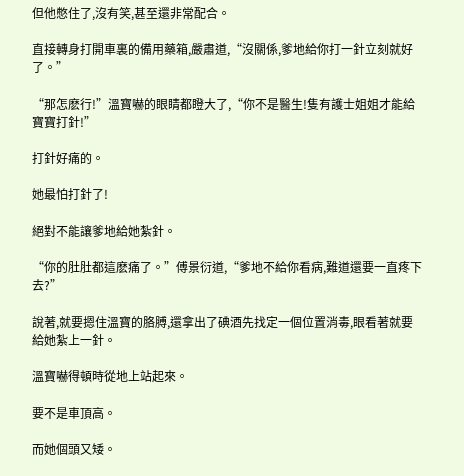但他憋住了,沒有笑,甚至還非常配合。

直接轉身打開車裏的備用藥箱,嚴肅道,“沒關係,爹地給你打一針立刻就好了。”

“那怎麽行!”溫寶嚇的眼睛都瞪大了,“你不是醫生!隻有護士姐姐才能給寶寶打針!”

打針好痛的。

她最怕打針了!

絕對不能讓爹地給她紮針。

“你的肚肚都這麽痛了。”傅景衍道,“爹地不給你看病,難道還要一直疼下去?”

說著,就要摁住溫寶的胳膊,還拿出了碘酒先找定一個位置消毒,眼看著就要給她紮上一針。

溫寶嚇得頓時從地上站起來。

要不是車頂高。

而她個頭又矮。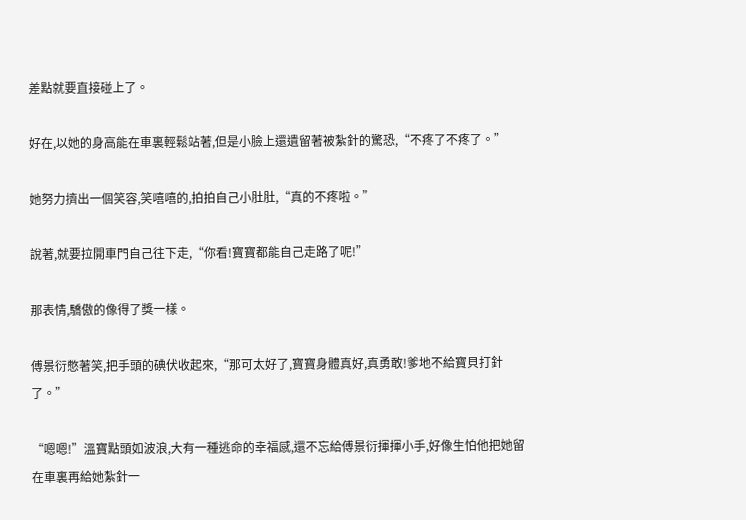差點就要直接碰上了。

好在,以她的身高能在車裏輕鬆站著,但是小臉上還遺留著被紮針的驚恐,“不疼了不疼了。”

她努力擠出一個笑容,笑嘻嘻的,拍拍自己小肚肚,“真的不疼啦。”

說著,就要拉開車門自己往下走,“你看!寶寶都能自己走路了呢!”

那表情,驕傲的像得了獎一樣。

傅景衍憋著笑,把手頭的碘伏收起來,“那可太好了,寶寶身體真好,真勇敢!爹地不給寶貝打針了。”

“嗯嗯!”溫寶點頭如波浪,大有一種逃命的幸福感,還不忘給傅景衍揮揮小手,好像生怕他把她留在車裏再給她紮針一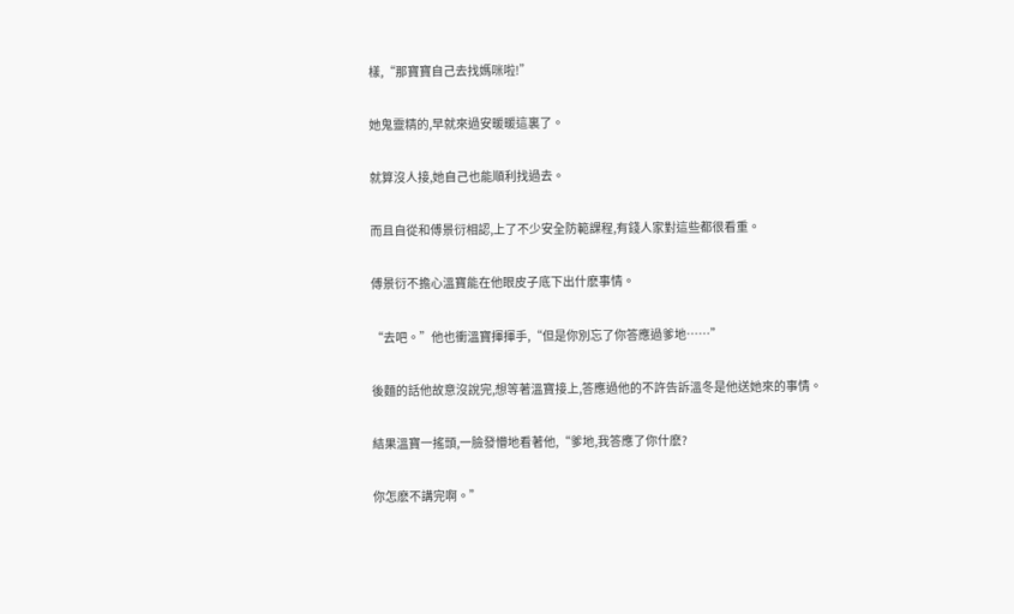樣,“那寶寶自己去找媽咪啦!”

她鬼靈精的,早就來過安暖暖這裏了。

就算沒人接,她自己也能順利找過去。

而且自從和傅景衍相認,上了不少安全防範課程,有錢人家對這些都很看重。

傅景衍不擔心溫寶能在他眼皮子底下出什麽事情。

“去吧。”他也衝溫寶揮揮手,“但是你別忘了你答應過爹地……”

後麵的話他故意沒說完,想等著溫寶接上,答應過他的不許告訴溫冬是他送她來的事情。

結果溫寶一搖頭,一臉發懵地看著他,“爹地,我答應了你什麽?

你怎麽不講完啊。”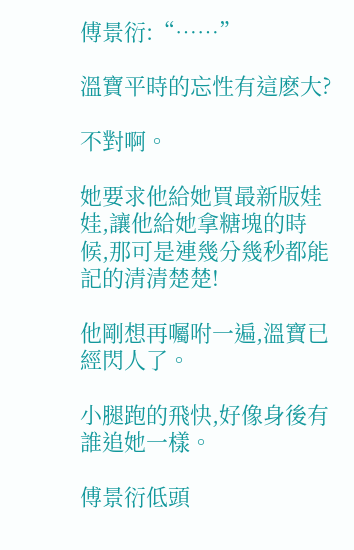傅景衍:“……”

溫寶平時的忘性有這麽大?

不對啊。

她要求他給她買最新版娃娃,讓他給她拿糖塊的時候,那可是連幾分幾秒都能記的清清楚楚!

他剛想再囑咐一遍,溫寶已經閃人了。

小腿跑的飛快,好像身後有誰追她一樣。

傅景衍低頭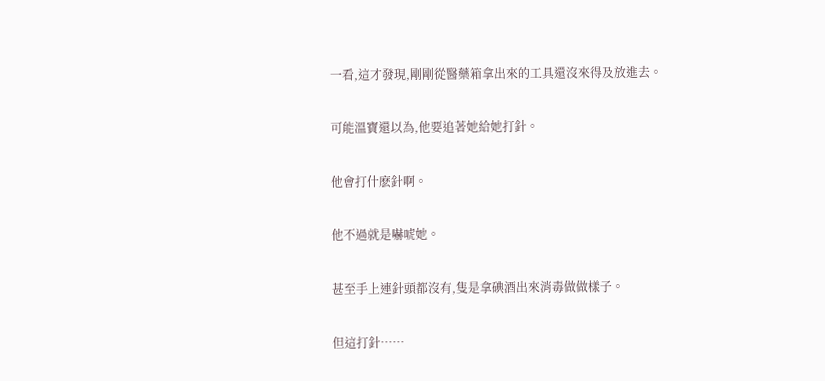一看,這才發現,剛剛從醫藥箱拿出來的工具還沒來得及放進去。

可能溫寶還以為,他要追著她給她打針。

他會打什麽針啊。

他不過就是嚇唬她。

甚至手上連針頭都沒有,隻是拿碘酒出來消毒做做樣子。

但這打針……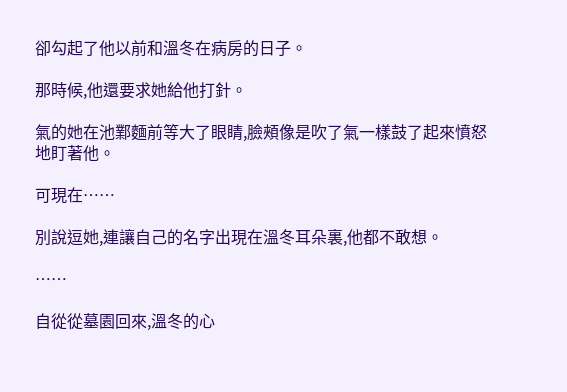卻勾起了他以前和溫冬在病房的日子。

那時候,他還要求她給他打針。

氣的她在池鄴麵前等大了眼睛,臉頰像是吹了氣一樣鼓了起來憤怒地盯著他。

可現在……

別說逗她,連讓自己的名字出現在溫冬耳朵裏,他都不敢想。

……

自從從墓園回來,溫冬的心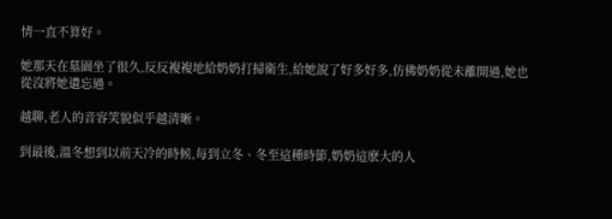情一直不算好。

她那天在墓園坐了很久,反反複複地給奶奶打掃衛生,給她說了好多好多,仿佛奶奶從未離開過,她也從沒將她遺忘過。

越聊,老人的音容笑貌似乎越清晰。

到最後,溫冬想到以前天冷的時候,每到立冬、冬至這種時節,奶奶這麽大的人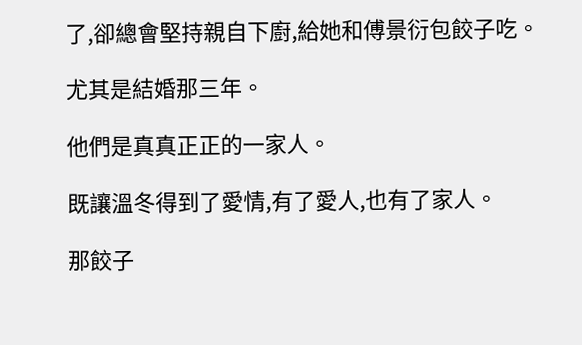了,卻總會堅持親自下廚,給她和傅景衍包餃子吃。

尤其是結婚那三年。

他們是真真正正的一家人。

既讓溫冬得到了愛情,有了愛人,也有了家人。

那餃子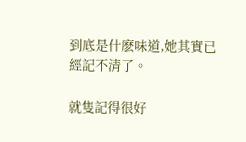到底是什麽味道,她其實已經記不清了。

就隻記得很好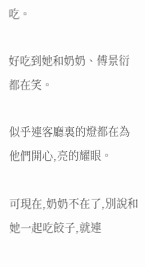吃。

好吃到她和奶奶、傅景衍都在笑。

似乎連客廳裏的燈都在為他們開心,亮的耀眼。

可現在,奶奶不在了,別說和她一起吃餃子,就連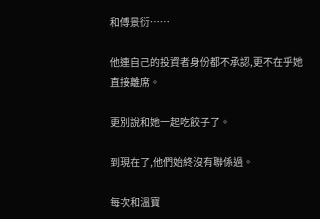和傅景衍……

他連自己的投資者身份都不承認,更不在乎她直接離席。

更別說和她一起吃餃子了。

到現在了,他們始終沒有聯係過。

每次和溫寶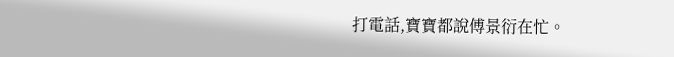打電話,寶寶都說傅景衍在忙。